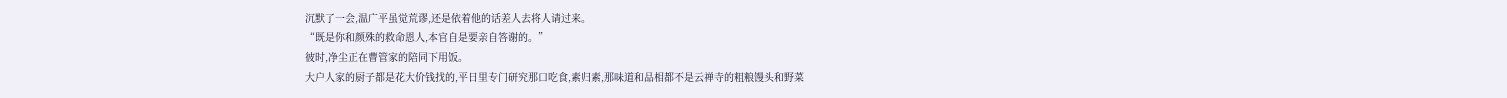沉默了一会,温广平虽觉荒谬,还是依着他的话差人去将人请过来。
“既是你和颜殊的救命恩人,本官自是要亲自答谢的。”
彼时,净尘正在曹管家的陪同下用饭。
大户人家的厨子都是花大价钱找的,平日里专门研究那口吃食,素归素,那味道和品相都不是云禅寺的粗粮馒头和野菜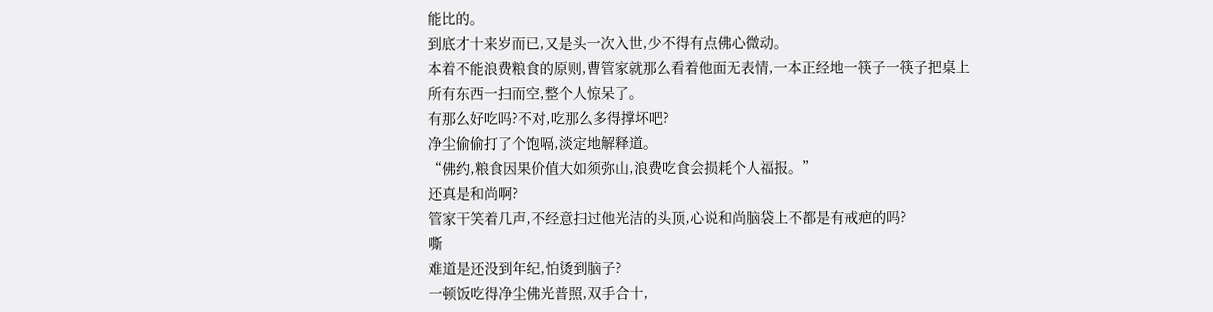能比的。
到底才十来岁而已,又是头一次入世,少不得有点佛心微动。
本着不能浪费粮食的原则,曹管家就那么看着他面无表情,一本正经地一筷子一筷子把桌上所有东西一扫而空,整个人惊呆了。
有那么好吃吗?不对,吃那么多得撑坏吧?
净尘偷偷打了个饱嗝,淡定地解释道。
“佛约,粮食因果价值大如须弥山,浪费吃食会损耗个人福报。”
还真是和尚啊?
管家干笑着几声,不经意扫过他光洁的头顶,心说和尚脑袋上不都是有戒疤的吗?
嘶
难道是还没到年纪,怕烫到脑子?
一顿饭吃得净尘佛光普照,双手合十,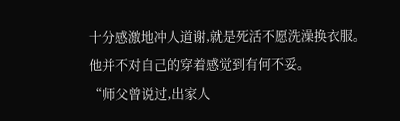十分感激地冲人道谢,就是死活不愿洗澡换衣服。
他并不对自己的穿着感觉到有何不妥。
“师父曾说过,出家人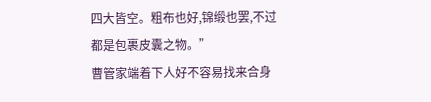四大皆空。粗布也好,锦缎也罢,不过都是包裹皮囊之物。”
曹管家端着下人好不容易找来合身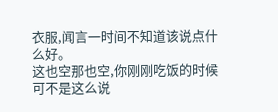衣服,闻言一时间不知道该说点什么好。
这也空那也空,你刚刚吃饭的时候可不是这么说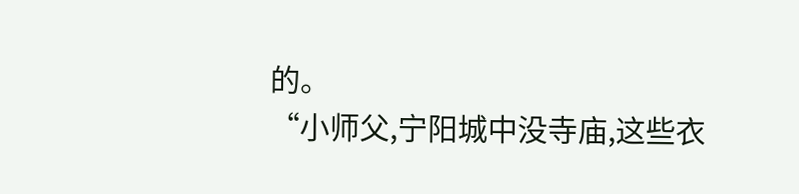的。
“小师父,宁阳城中没寺庙,这些衣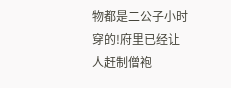物都是二公子小时穿的!府里已经让人赶制僧袍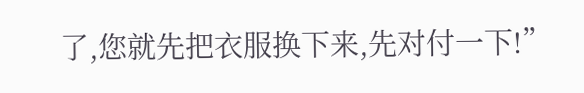了,您就先把衣服换下来,先对付一下!”